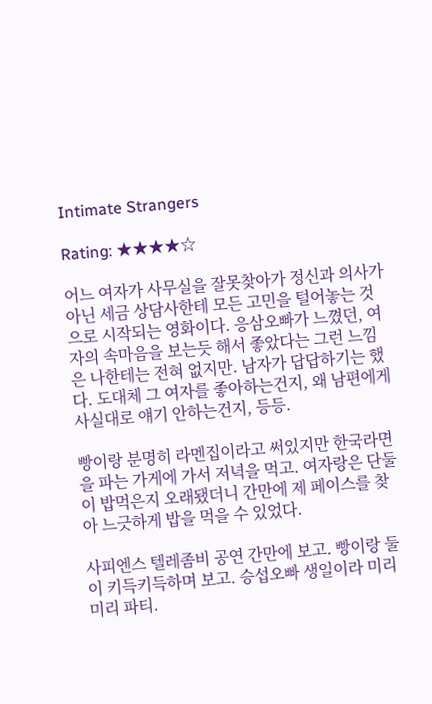Intimate Strangers

Rating: ★★★★☆

어느 여자가 사무실을 잘못찾아가 정신과 의사가 아닌 세금 상담사한테 모든 고민을 털어놓는 것으로 시작되는 영화이다. 응삼오빠가 느꼈던, 여자의 속마음을 보는듯 해서 좋았다는 그런 느낌은 나한테는 전혀 없지만. 남자가 답답하기는 했다. 도대체 그 여자를 좋아하는건지, 왜 남편에게 사실대로 얘기 안하는건지, 등등.

빵이랑 분명히 라멘집이라고 써있지만 한국라면을 파는 가게에 가서 저녁을 먹고. 여자랑은 단둘이 밥먹은지 오래됐더니 간만에 제 페이스를 찾아 느긋하게 밥을 먹을 수 있었다.

사피엔스 텔레좀비 공연 간만에 보고. 빵이랑 둘이 키득키득하며 보고. 승섭오빠 생일이라 미리미리 파티.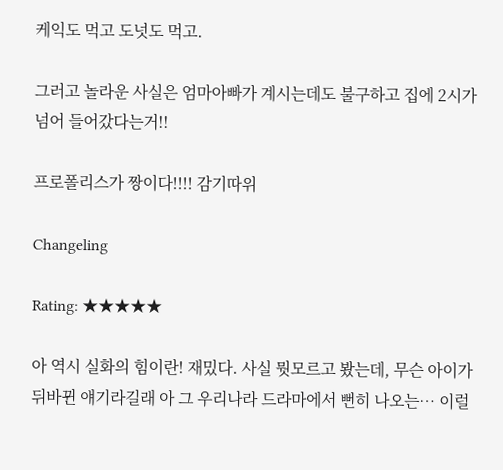케익도 먹고 도넛도 먹고.

그러고 놀라운 사실은 엄마아빠가 계시는데도 불구하고 집에 2시가 넘어 들어갔다는거!!

프로폴리스가 짱이다!!!! 감기따위

Changeling

Rating: ★★★★★

아 역시 실화의 힘이란! 재밌다. 사실 뭣모르고 봤는데, 무슨 아이가 뒤바뀐 얘기라길래 아 그 우리나라 드라마에서 뻔히 나오는… 이럴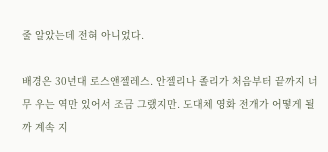줄 알았는데 전혀 아니었다.

배경은 30년대 로스앤젤레스. 안젤리나 졸리가 처음부터 끝까지 너무 우는 역만 있어서 조금 그랬지만. 도대체 영화 전개가 어떻게 될까 계속 지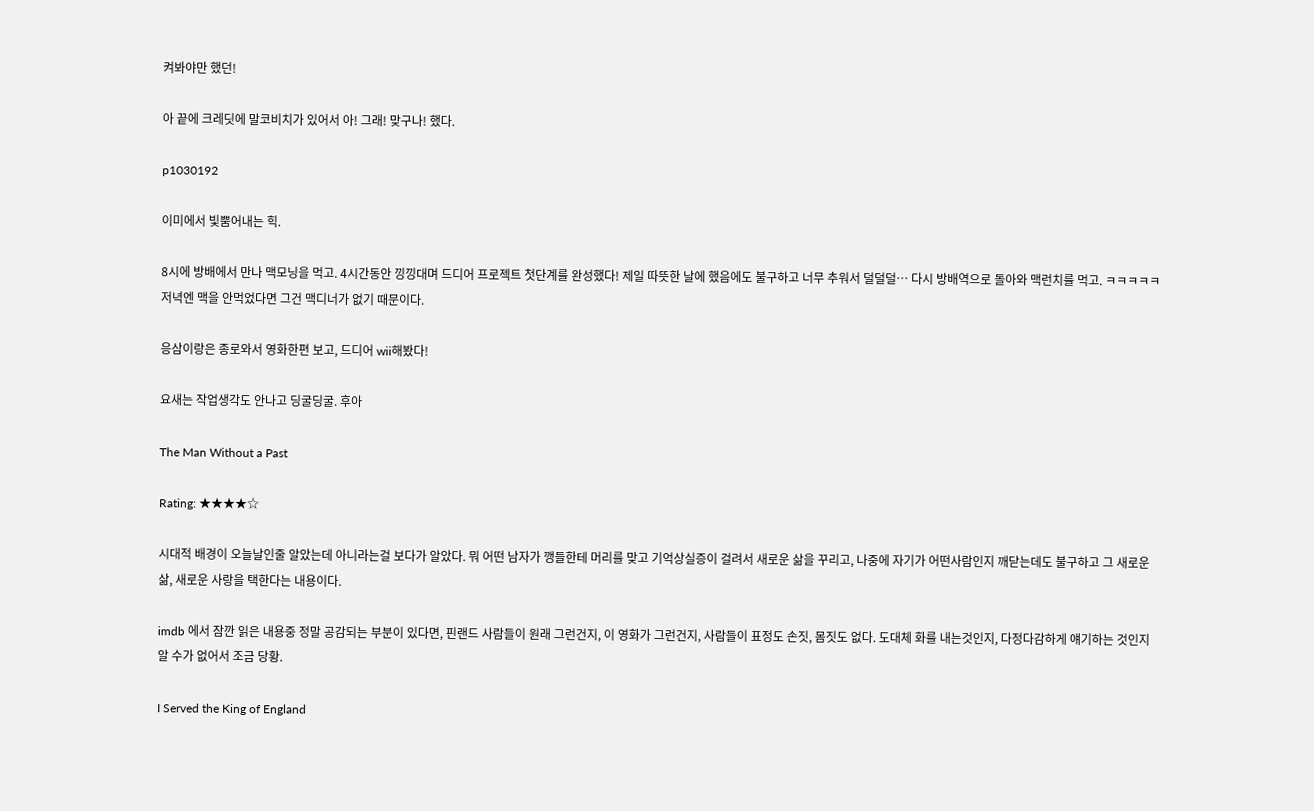켜봐야만 했던!

아 끝에 크레딧에 말코비치가 있어서 아! 그래! 맞구나! 했다.

p1030192

이미에서 빛뿜어내는 힉.

8시에 방배에서 만나 맥모닝을 먹고. 4시간동안 낑낑대며 드디어 프로젝트 첫단계를 완성했다! 제일 따뜻한 날에 했음에도 불구하고 너무 추워서 덜덜덜… 다시 방배역으로 돌아와 맥런치를 먹고. ㅋㅋㅋㅋㅋ 저녁엔 맥을 안먹었다면 그건 맥디너가 없기 때문이다.

응삼이랑은 종로와서 영화한편 보고, 드디어 wii해봤다!

요새는 작업생각도 안나고 딩굴딩굴. 후아

The Man Without a Past

Rating: ★★★★☆

시대적 배경이 오늘날인줄 알았는데 아니라는걸 보다가 알았다. 뭐 어떤 남자가 깽들한테 머리를 맞고 기억상실증이 걸려서 새로운 삶을 꾸리고, 나중에 자기가 어떤사람인지 깨닫는데도 불구하고 그 새로운 삶, 새로운 사랑을 택한다는 내용이다.

imdb 에서 잠깐 읽은 내용중 정말 공감되는 부분이 있다면, 핀랜드 사람들이 원래 그런건지, 이 영화가 그런건지, 사람들이 표정도 손짓, 몸짓도 없다. 도대체 화를 내는것인지, 다정다감하게 얘기하는 것인지 알 수가 없어서 조금 당황.

I Served the King of England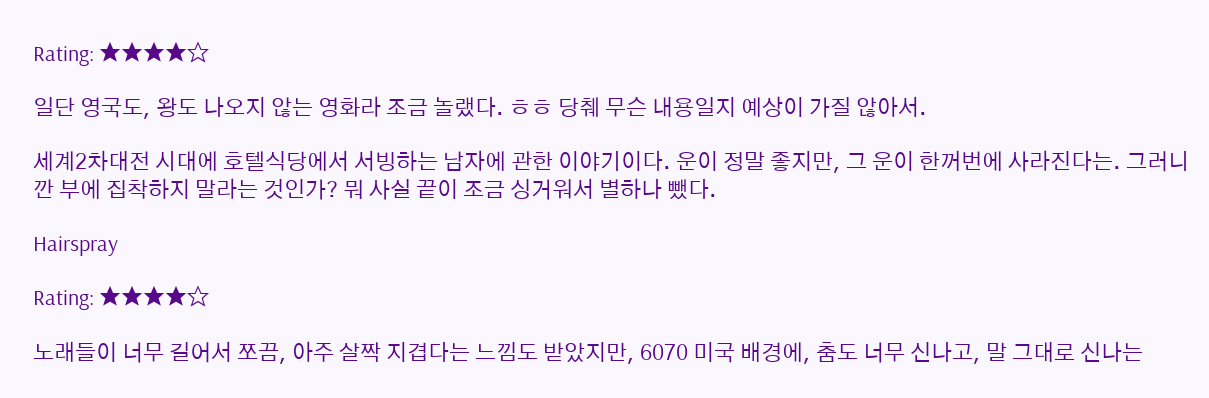Rating: ★★★★☆

일단 영국도, 왕도 나오지 않는 영화라 조금 놀랬다. ㅎㅎ 당췌 무슨 내용일지 예상이 가질 않아서.

세계2차대전 시대에 호텔식당에서 서빙하는 남자에 관한 이야기이다. 운이 정말 좋지만, 그 운이 한꺼번에 사라진다는. 그러니깐 부에 집착하지 말라는 것인가? 뭐 사실 끝이 조금 싱거워서 별하나 뺐다.

Hairspray

Rating: ★★★★☆

노래들이 너무 길어서 쪼끔, 아주 살짝 지겹다는 느낌도 받았지만, 6070 미국 배경에, 춤도 너무 신나고, 말 그대로 신나는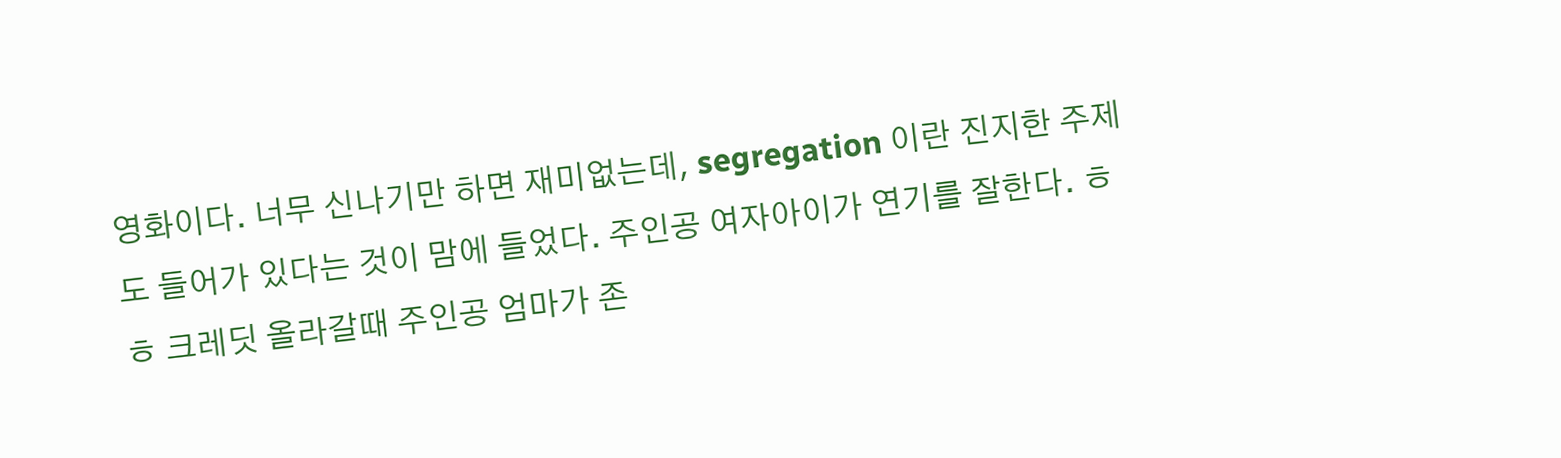영화이다. 너무 신나기만 하면 재미없는데, segregation 이란 진지한 주제도 들어가 있다는 것이 맘에 들었다. 주인공 여자아이가 연기를 잘한다. ㅎㅎ 크레딧 올라갈때 주인공 엄마가 존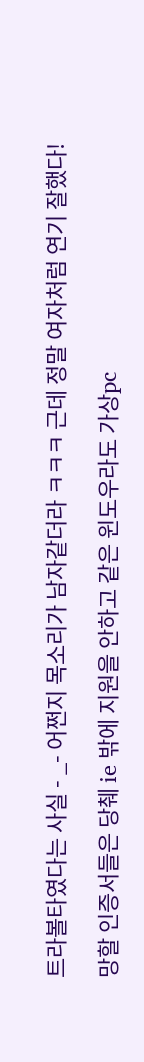트라볼타였다는 사실 - _- 어쩐지 목소리가 남자같더라 ㅋㅋㅋ 근데 정말 여자처럼 연기 잘했다!

망할 인증서들은 당췌 ie 밖에 지원을 안하고 같은 윈도우라도 가상pc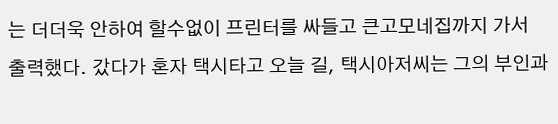는 더더욱 안하여 할수없이 프린터를 싸들고 큰고모네집까지 가서 출력했다. 갔다가 혼자 택시타고 오늘 길, 택시아저씨는 그의 부인과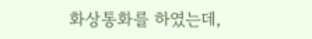화상통화를 하였는데,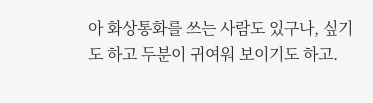아 화상통화를 쓰는 사람도 있구나, 싶기도 하고 두분이 귀여워 보이기도 하고.